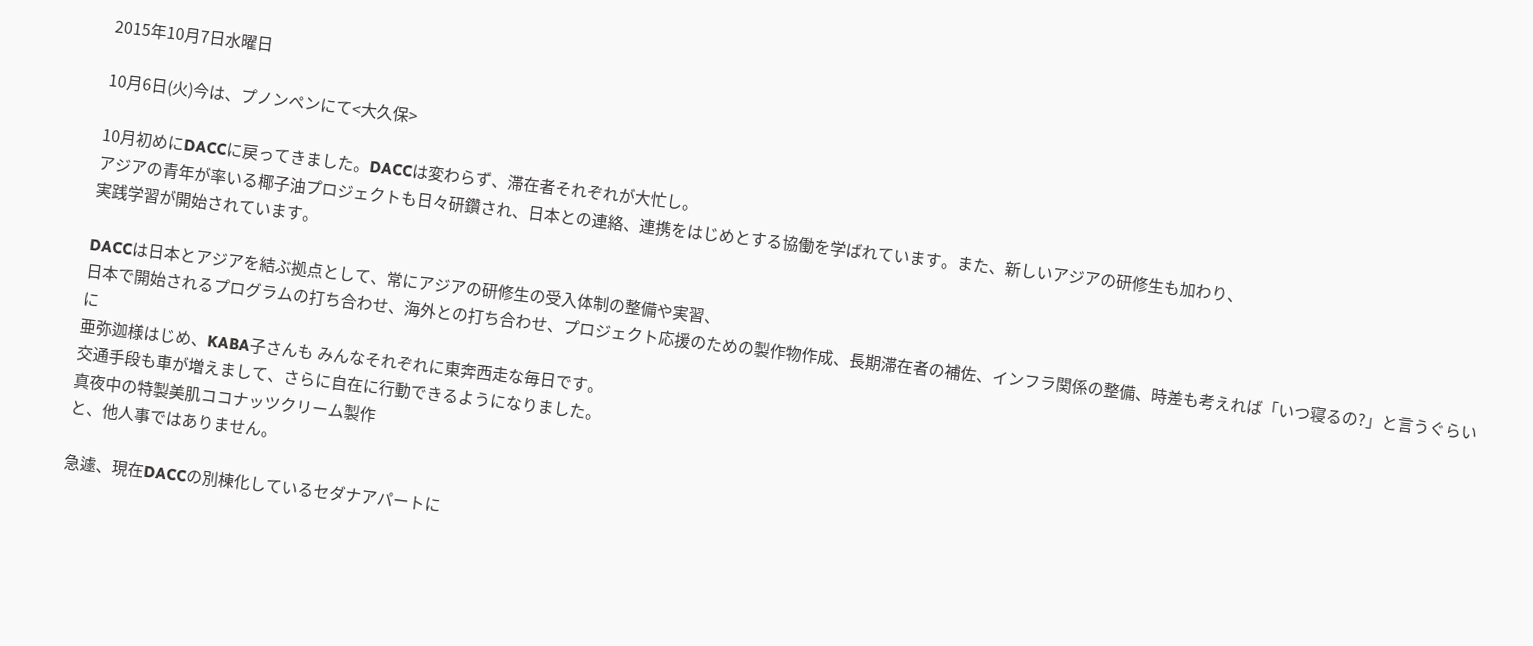2015年10月7日水曜日

10月6日(火)今は、プノンペンにて<大久保>

10月初めにDACCに戻ってきました。DACCは変わらず、滞在者それぞれが大忙し。
アジアの青年が率いる椰子油プロジェクトも日々研鑽され、日本との連絡、連携をはじめとする協働を学ばれています。また、新しいアジアの研修生も加わり、
実践学習が開始されています。

DACCは日本とアジアを結ぶ拠点として、常にアジアの研修生の受入体制の整備や実習、
日本で開始されるプログラムの打ち合わせ、海外との打ち合わせ、プロジェクト応援のための製作物作成、長期滞在者の補佐、インフラ関係の整備、時差も考えれば「いつ寝るの?」と言うぐらいに
亜弥迦様はじめ、KABA子さんも みんなそれぞれに東奔西走な毎日です。
交通手段も車が増えまして、さらに自在に行動できるようになりました。
真夜中の特製美肌ココナッツクリーム製作
と、他人事ではありません。

急遽、現在DACCの別棟化しているセダナアパートに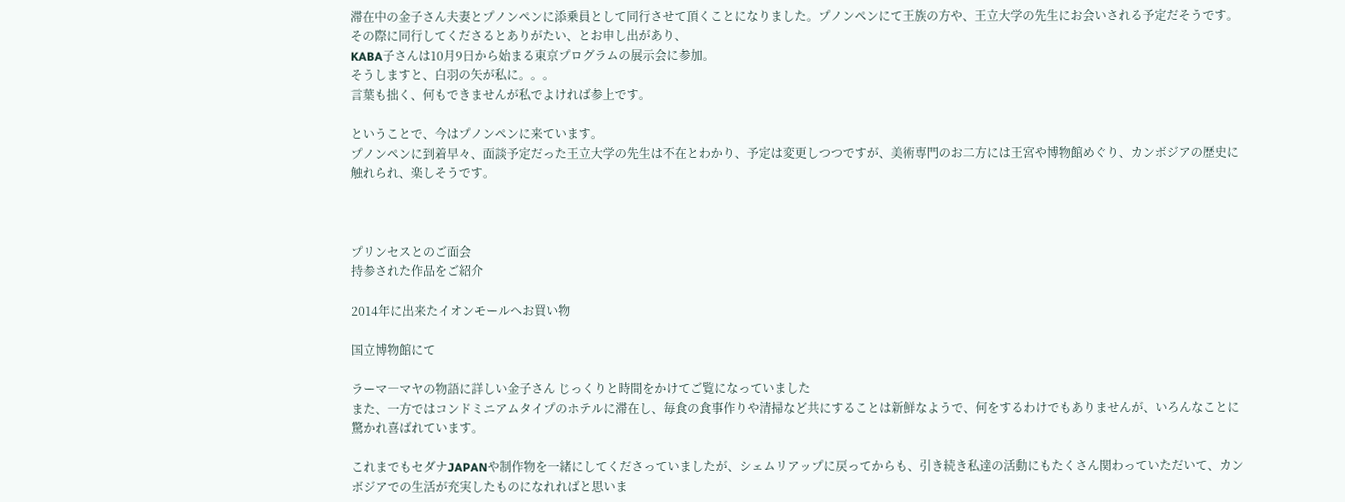滞在中の金子さん夫妻とプノンペンに添乗員として同行させて頂くことになりました。プノンペンにて王族の方や、王立大学の先生にお会いされる予定だそうです。その際に同行してくださるとありがたい、とお申し出があり、
KABA子さんは10月9日から始まる東京プログラムの展示会に参加。
そうしますと、白羽の矢が私に。。。
言葉も拙く、何もできませんが私でよければ参上です。

ということで、今はプノンペンに来ています。
プノンペンに到着早々、面談予定だった王立大学の先生は不在とわかり、予定は変更しつつですが、美術専門のお二方には王宮や博物館めぐり、カンボジアの歴史に触れられ、楽しそうです。



プリンセスとのご面会
持参された作品をご紹介

2014年に出来たイオンモールへお買い物

国立博物館にて

ラーマ―マヤの物語に詳しい金子さん じっくりと時間をかけてご覧になっていました
また、一方ではコンドミニアムタイプのホテルに滞在し、毎食の食事作りや清掃など共にすることは新鮮なようで、何をするわけでもありませんが、いろんなことに驚かれ喜ばれています。

これまでもセダナJAPANや制作物を一緒にしてくださっていましたが、シェムリアップに戻ってからも、引き続き私達の活動にもたくさん関わっていただいて、カンボジアでの生活が充実したものになれればと思いま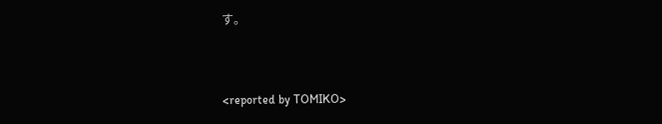す。


<reported by TOMIKO>